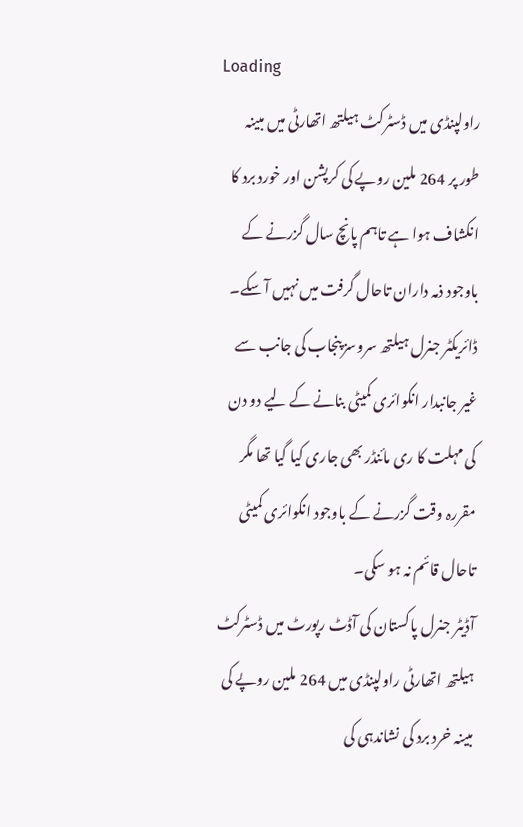Loading
راولپنڈی میں ڈسٹرکٹ ہیلتھ اتھارٹی میں مبینہ طور پر 264 ملین روپے کی کرپشن اور خورد برد کا انکشاف ہوا ہے تاہم پانچ سال گزرنے کے باوجود ذمہ داران تاحال گرفت میں نہیں آ سکے۔
ڈائریکٹر جنرل ہیلتھ سروسز پنجاب کی جانب سے غیر جانبدار انکوائری کمیٹی بنانے کے لیے دو دن کی مہلت کا ری مائنڈر بھی جاری کیا گیا تھا مگر مقررہ وقت گزرنے کے باوجود انکوائری کمیٹی تاحال قائم نہ ہو سکی۔
آڈیٹر جنرل پاکستان کی آڈٹ رپورٹ میں ڈسٹرکٹ ہیلتھ اتھارٹی راولپنڈی میں 264 ملین روپے کی مبینہ خرد برد کی نشاندہی کی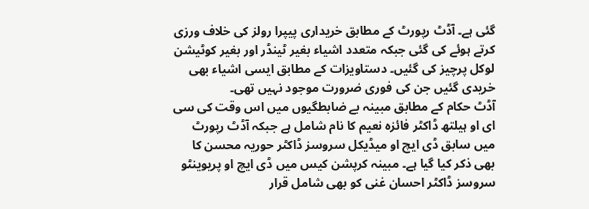گئی ہے۔ آڈٹ رپورٹ کے مطابق خریداری پیپرا رولز کی خلاف ورزی کرتے ہوئے کی گئی جبکہ متعدد اشیاء بغیر ٹینڈر اور بغیر کوٹیشن لوکل پرچیز کی گئیں۔ دستاویزات کے مطابق ایسی اشیاء بھی خریدی گئیں جن کی فوری ضرورت موجود نہیں تھی۔
آڈٹ حکام کے مطابق مبینہ بے ضابطگیوں میں اس وقت کی سی ای او ہیلتھ ڈاکٹر فائزہ نعیم کا نام شامل ہے جبکہ آڈٹ رپورٹ میں سابق ڈی ایچ او میڈیکل سروسز ڈاکٹر حوریہ محسن کا بھی ذکر کیا گیا ہے۔ مبینہ کرپشن کیس میں ڈی ایچ او پریوینٹو سروسز ڈاکٹر احسان غنی کو بھی شامل قرار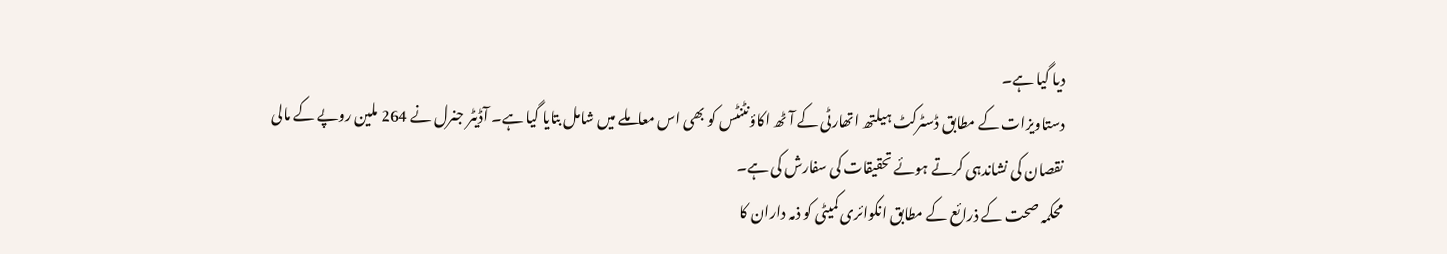دیا گیا ہے۔
دستاویزات کے مطابق ڈسٹرکٹ ہیلتھ اتھارٹی کے آٹھ اکاؤنٹنٹس کو بھی اس معاملے میں شامل بتایا گیا ہے۔ آڈیٹر جنرل نے 264 ملین روپے کے مالی نقصان کی نشاندہی کرتے ہوئے تحقیقات کی سفارش کی ہے۔
محکمہ صحت کے ذرائع کے مطابق انکوائری کمیٹی کو ذمہ داران کا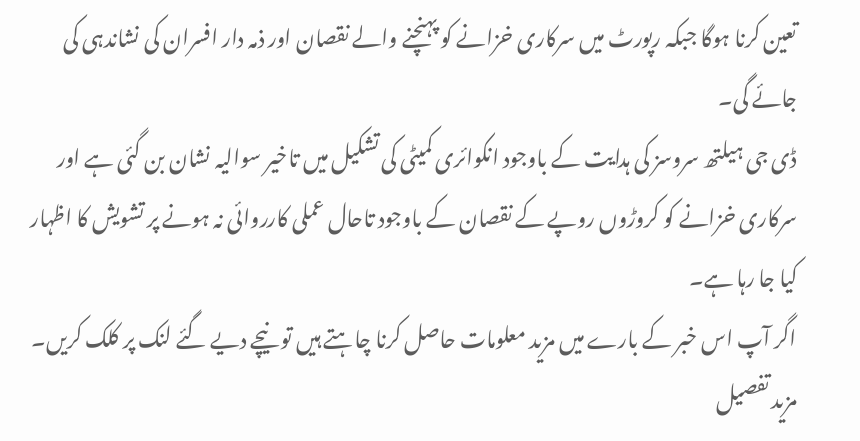تعین کرنا ہوگا جبکہ رپورٹ میں سرکاری خزانے کو پہنچنے والے نقصان اور ذمہ دار افسران کی نشاندہی کی جائے گی۔
ڈی جی ہیلتھ سروسز کی ہدایت کے باوجود انکوائری کمیٹی کی تشکیل میں تاخیر سوالیہ نشان بن گئی ہے اور سرکاری خزانے کو کروڑوں روپے کے نقصان کے باوجود تاحال عملی کارروائی نہ ہونے پر تشویش کا اظہار کیا جا رہا ہے۔
اگر آپ اس خبر کے بارے میں مزید معلومات حاصل کرنا چاہتے ہیں تو نیچے دیے گئے لنک پر کلک کریں۔
مزید تفصیل